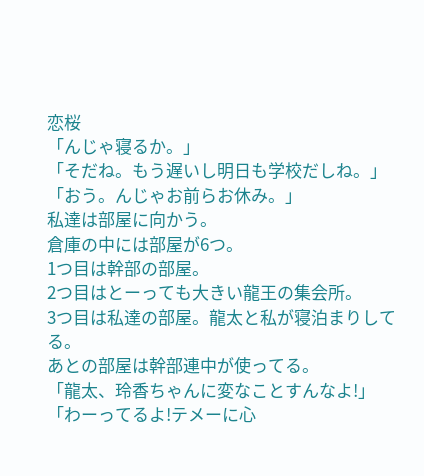恋桜
「んじゃ寝るか。」
「そだね。もう遅いし明日も学校だしね。」
「おう。んじゃお前らお休み。」
私達は部屋に向かう。
倉庫の中には部屋が6つ。
1つ目は幹部の部屋。
2つ目はとーっても大きい龍王の集会所。
3つ目は私達の部屋。龍太と私が寝泊まりしてる。
あとの部屋は幹部連中が使ってる。
「龍太、玲香ちゃんに変なことすんなよ!」
「わーってるよ!テメーに心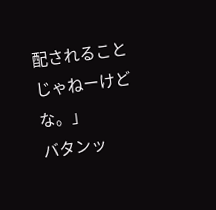配されることじゃねーけどな。」
バタンッ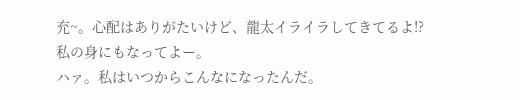充~。心配はありがたいけど、龍太イライラしてきてるよ!?
私の身にもなってよー。
ハァ。私はいつからこんなになったんだ。